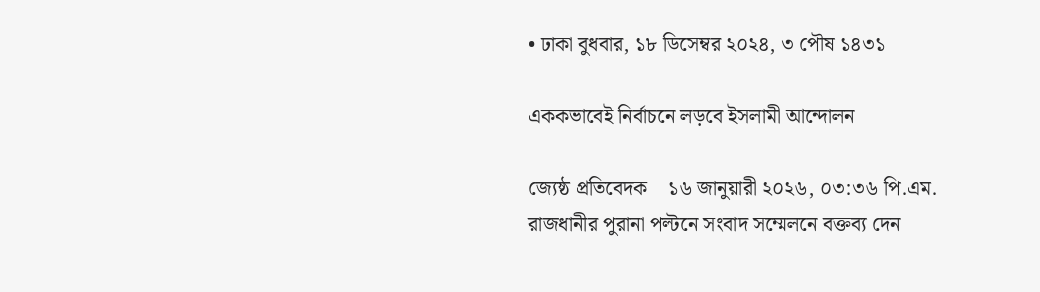• ঢাকা বুধবার, ১৮ ডিসেম্বর ২০২৪, ৩ পৌষ ১৪৩১

এককভাবেই নির্বাচনে লড়বে ইসলামী আন্দোলন

জ্যেষ্ঠ প্রতিবেদক    ১৬ জানুয়ারী ২০২৬, ০৩:৩৬ পি.এম.
রাজধানীর পুরানা পল্টনে সংবাদ সম্মেলনে বক্তব্য দেন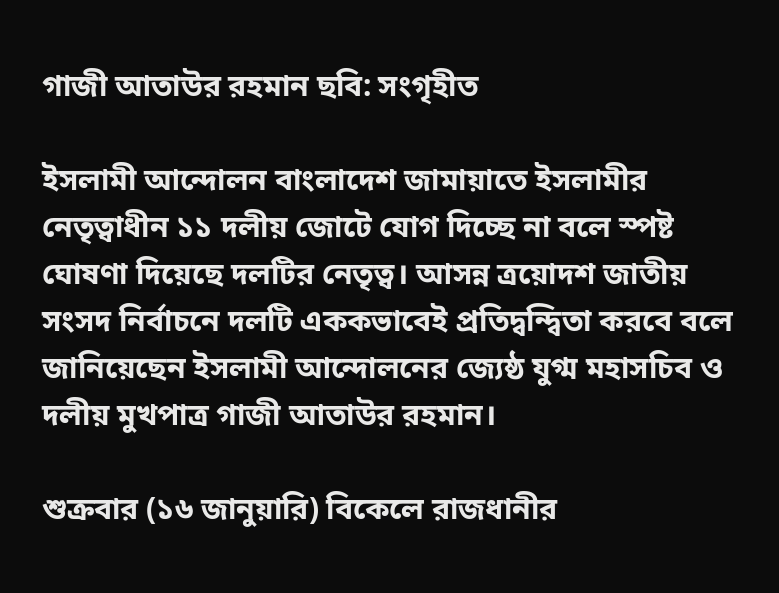গাজী আতাউর রহমান ছবি: সংগৃহীত

ইসলামী আন্দোলন বাংলাদেশ জামায়াতে ইসলামীর নেতৃত্বাধীন ১১ দলীয় জোটে যোগ দিচ্ছে না বলে স্পষ্ট ঘোষণা দিয়েছে দলটির নেতৃত্ব। আসন্ন ত্রয়োদশ জাতীয় সংসদ নির্বাচনে দলটি এককভাবেই প্রতিদ্বন্দ্বিতা করবে বলে জানিয়েছেন ইসলামী আন্দোলনের জ্যেষ্ঠ যুগ্ম মহাসচিব ও দলীয় মুখপাত্র গাজী আতাউর রহমান।

শুক্রবার (১৬ জানুয়ারি) বিকেলে রাজধানীর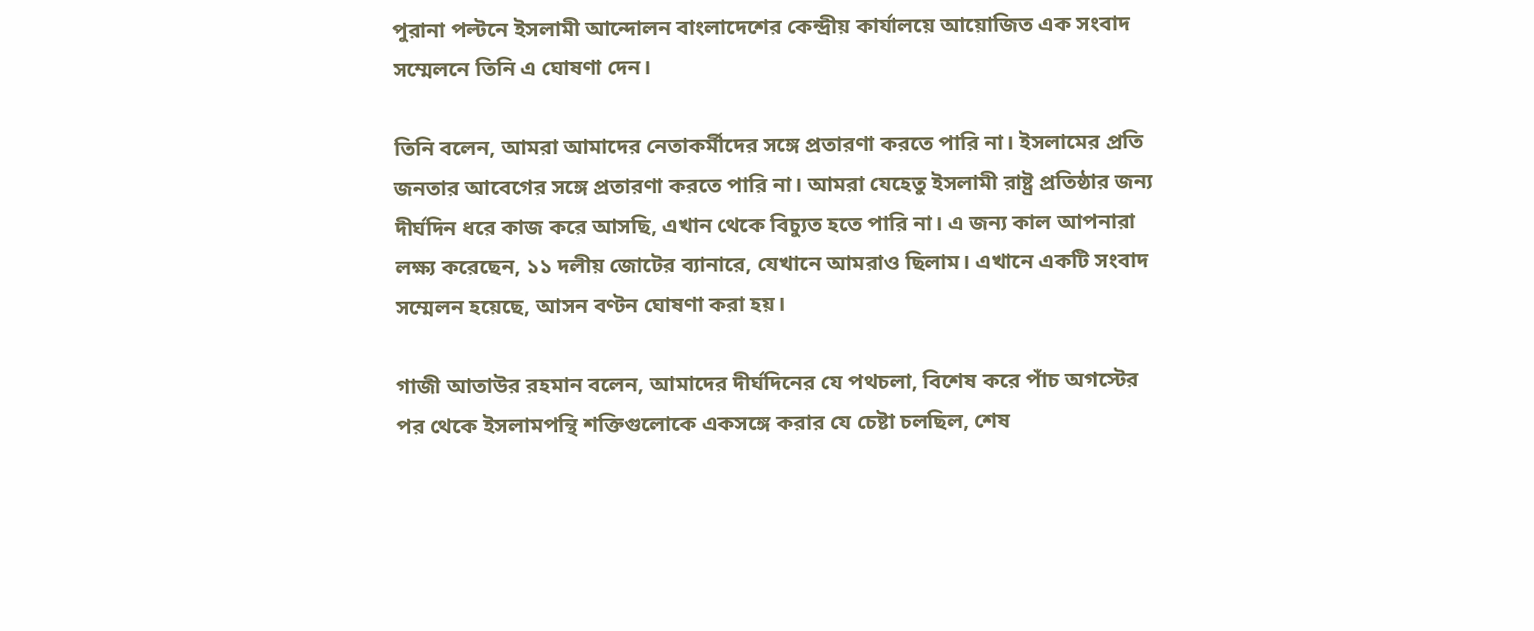পুরানা পল্টনে ইসলামী আন্দোলন বাংলাদেশের কেন্দ্রীয় কার্যালয়ে আয়োজিত এক সংবাদ সম্মেলনে তিনি এ ঘোষণা দেন।

তিনি বলেন, আমরা আমাদের নেতাকর্মীদের সঙ্গে প্রতারণা করতে পারি না। ইসলামের প্রতি জনতার আবেগের সঙ্গে প্রতারণা করতে পারি না। আমরা যেহেতু ইসলামী রাষ্ট্র প্রতিষ্ঠার জন্য দীর্ঘদিন ধরে কাজ করে আসছি, এখান থেকে বিচ্যুত হতে পারি না। এ জন্য কাল আপনারা লক্ষ্য করেছেন, ১১ দলীয় জোটের ব্যানারে, যেখানে আমরাও ছিলাম। এখানে একটি সংবাদ সম্মেলন হয়েছে, আসন বণ্টন ঘোষণা করা হয়।

গাজী আতাউর রহমান বলেন, আমাদের দীর্ঘদিনের যে পথচলা, বিশেষ করে পাঁচ অগস্টের পর থেকে ইসলামপন্থি শক্তিগুলোকে একসঙ্গে করার যে চেষ্টা চলছিল, শেষ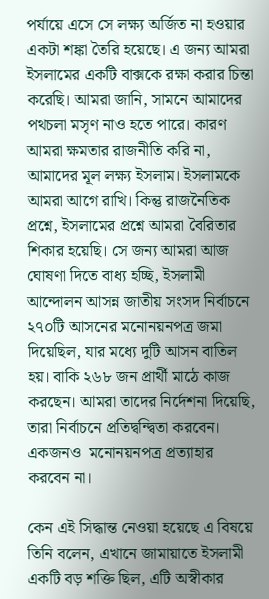পর্যায়ে এসে সে লক্ষ্য অর্জিত না হওয়ার একটা শঙ্কা তৈরি হয়েছে। এ জন্য আমরা ইসলামের একটি বাক্সকে রক্ষা করার চিন্তা করেছি। আমরা জানি, সামনে আমাদের পথচলা মসৃণ নাও হতে পারে। কারণ আমরা ক্ষমতার রাজনীতি করি না, আমাদের মূল লক্ষ্য ইসলাম। ইসলামকে আমরা আগে রাখি। কিন্তু রাজনৈতিক প্রশ্নে, ইসলামের প্রশ্নে আমরা বৈরিতার শিকার হয়েছি। সে জন্য আমরা আজ ঘোষণা দিতে বাধ্য হচ্ছি, ইসলামী আন্দোলন আসন্ন জাতীয় সংসদ নির্বাচনে ২৭০টি আসনের মনোনয়নপত্র জমা দিয়েছিল, যার মধ্যে দুটি আসন বাতিল হয়। বাকি ২৬৮ জন প্রার্থী মাঠে কাজ করছেন। আমরা তাদের নির্দেশনা দিয়েছি, তারা নির্বাচনে প্রতিদ্বন্দ্বিতা করবেন। একজনও  মনোনয়নপত্র প্রত্যাহার করবেন না।

কেন এই সিদ্ধান্ত নেওয়া হয়েছে এ বিষয়ে তিনি বলেন, এখানে জামায়াতে ইসলামী একটি বড় শক্তি ছিল, এটি অস্বীকার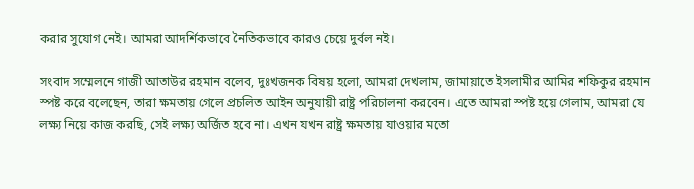করার সুযোগ নেই। আমরা আদর্শিকভাবে নৈতিকভাবে কারও চেয়ে দুর্বল নই।

সংবাদ সম্মেলনে গাজী আতাউর রহমান বলেব, দুঃখজনক বিষয় হলো, আমরা দেখলাম, জামায়াতে ইসলামীর আমির শফিকুর রহমান স্পষ্ট করে বলেছেন, তারা ক্ষমতায় গেলে প্রচলিত আইন অনুযায়ী রাষ্ট্র পরিচালনা করবেন। এতে আমরা স্পষ্ট হয়ে গেলাম, আমরা যে লক্ষ্য নিয়ে কাজ করছি, সেই লক্ষ্য অর্জিত হবে না। এখন যখন রাষ্ট্র ক্ষমতায় যাওয়ার মতো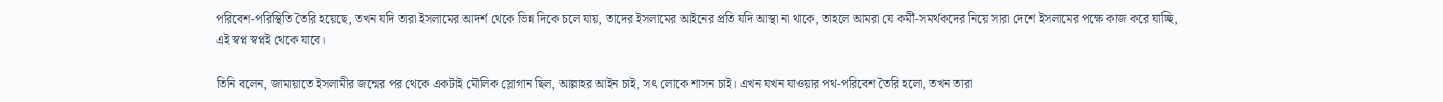পরিবেশ-পরিস্থিতি তৈরি হয়েছে, তখন যদি তারা ইসলামের আদর্শ থেকে ভিন্ন দিকে চলে যায়, তাদের ইসলামের আইনের প্রতি যদি আস্থা না থাকে, তাহলে আমরা যে কর্মী-সমর্থকদের নিয়ে সারা দেশে ইসলামের পক্ষে কাজ করে যাচ্ছি, এই স্বপ্ন স্বপ্নই থেকে যাবে।

তিনি বলেন, জামায়াতে ইসলামীর জন্মের পর থেকে একটাই মৌলিক স্লোগান ছিল, আল্লাহর আইন চাই, সৎ লোকে শাসন চাই। এখন যখন যাওয়ার পথ-পরিবেশ তৈরি হলো, তখন তারা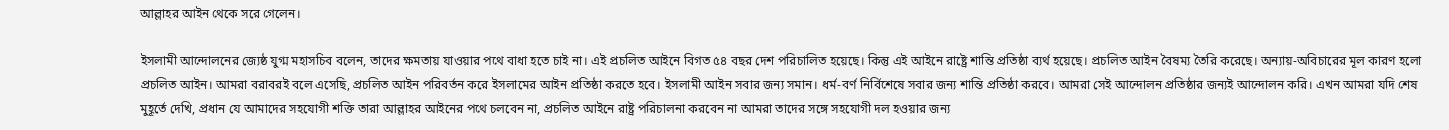আল্লাহর আইন থেকে সরে গেলেন।

ইসলামী আন্দোলনের জ্যেষ্ঠ যুগ্ম মহাসচিব বলেন, তাদের ক্ষমতায় যাওয়ার পথে বাধা হতে চাই না। এই প্রচলিত আইনে বিগত ৫৪ বছর দেশ পরিচালিত হয়েছে। কিন্তু এই আইনে রাষ্ট্রে শান্তি প্রতিষ্ঠা ব্যর্থ হয়েছে। প্রচলিত আইন বৈষম্য তৈরি করেছে। অন্যায়-অবিচারের মূল কারণ হলো প্রচলিত আইন। আমরা বরাবরই বলে এসেছি, প্রচলিত আইন পরিবর্তন করে ইসলামের আইন প্রতিষ্ঠা করতে হবে। ইসলামী আইন সবার জন্য সমান। ধর্ম-বর্ণ নির্বিশেষে সবার জন্য শান্তি প্রতিষ্ঠা করবে। আমরা সেই আন্দোলন প্রতিষ্ঠার জন্যই আন্দোলন করি। এখন আমরা যদি শেষ মুহূর্তে দেখি, প্রধান যে আমাদের সহযোগী শক্তি তারা আল্লাহর আইনের পথে চলবেন না, প্রচলিত আইনে রাষ্ট্র পরিচালনা করবেন না আমরা তাদের সঙ্গে সহযোগী দল হওয়ার জন্য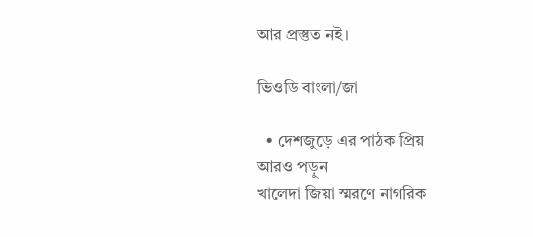আর প্রস্তুত নই।

ভিওডি বাংলা/জা

  • দেশজুড়ে এর পাঠক প্রিয়
আরও পড়ুন
খালেদা জিয়া স্মরণে নাগরিক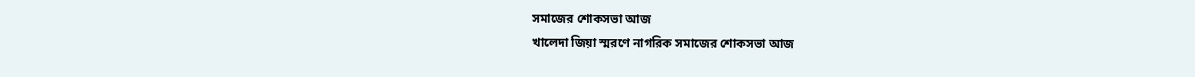সমাজের শোকসভা আজ
খালেদা জিয়া স্মরণে নাগরিক সমাজের শোকসভা আজ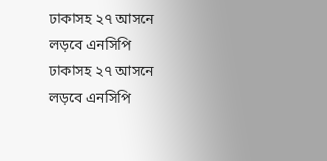ঢাকাসহ ২৭ আসনে লড়বে এনসিপি
ঢাকাসহ ২৭ আসনে লড়বে এনসিপি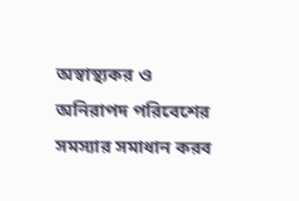অস্বাস্থ্যকর ও অনিরাপদ পরিবেশের সমস্যার সমাধান করব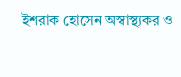ইশরাক হোসেন অস্বাস্থ্যকর ও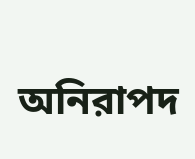অনিরাপদ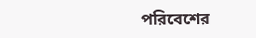পরিবেশের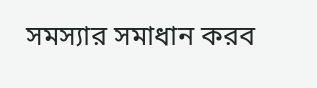সমস্যার সমাধান করব